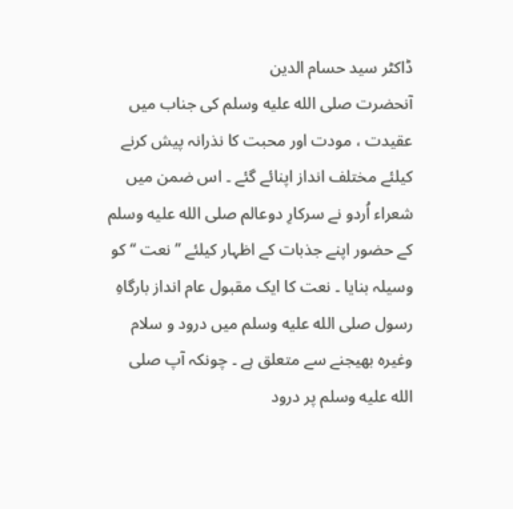ڈاکٹر سید حسام الدین
آنحضرت صلى الله عليه وسلم کی جناب میں عقیدت ، مودت اور محبت کا نذرانہ پیش کرنے کیلئے مختلف انداز اپنائے گئے ۔ اس ضمن میں شعراء اُردو نے سرکارِ دوعالم صلى الله عليه وسلم کے حضور اپنے جذبات کے اظہار کیلئے ’’نعت ‘‘ کو وسیلہ بنایا ۔ نعت کا ایک مقبول عام انداز بارگاہِ رسول صلى الله عليه وسلم میں درود و سلام وغیرہ بھیجنے سے متعلق ہے ۔ چونکہ آپ صلى الله عليه وسلم پر درود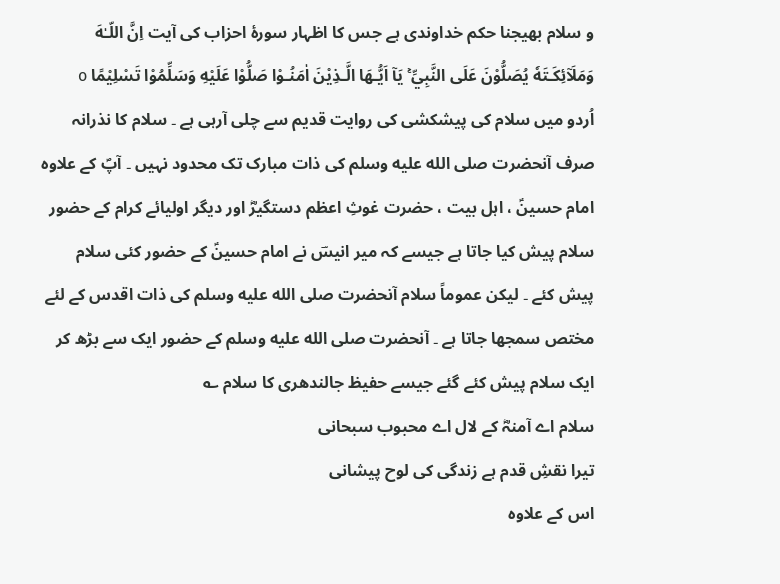و سلام بھیجنا حکم خداوندی ہے جس کا اظہار سورۂ احزاب کی آیت اِنَّ اللّـٰهَ وَمَلَآئِكَـتَهٗ يُصَلُّوْنَ عَلَى النَّبِيِّ ۚ يَآ اَيُّـهَا الَّـذِيْنَ اٰمَنُـوْا صَلُّوْا عَلَيْهِ وَسَلِّمُوْا تَسْلِيْمًا o
اُردو میں سلام کی پیشکشی کی روایت قدیم سے چلی آرہی ہے ۔ سلام کا نذرانہ صرف آنحضرت صلى الله عليه وسلم کی ذات مبارک تک محدود نہیں ۔ آپؐ کے علاوہ امام حسینؑ ، اہل بیت ، حضرت غوثِ اعظم دستگیرؓ اور دیگر اولیائے کرام کے حضور سلام پیش کیا جاتا ہے جیسے کہ میر انیسؔ نے امام حسینؑ کے حضور کئی سلام پیش کئے ۔ لیکن عموماً سلام آنحضرت صلى الله عليه وسلم کی ذات اقدس کے لئے مختص سمجھا جاتا ہے ۔ آنحضرت صلى الله عليه وسلم کے حضور ایک سے بڑھ کر ایک سلام پیش کئے گئے جیسے حفیظ جالندھری کا سلام ؎
سلام اے آمنہؓ کے لال اے محبوب سبحانی
تیرا نقشِ قدم ہے زندگی کی لوح پیشانی
اس کے علاوہ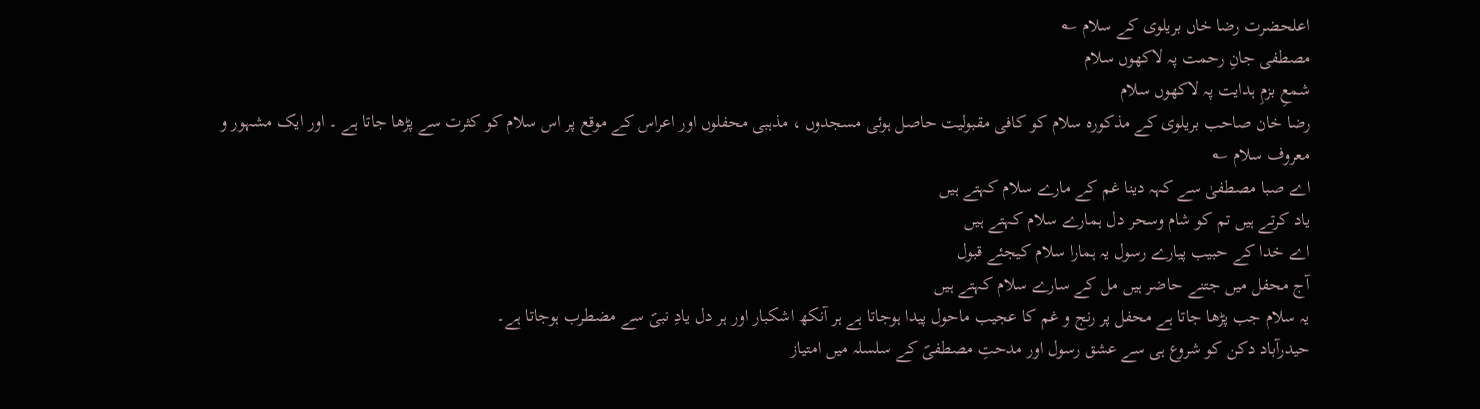اعلحضرت رضا خاں بریلوی کے سلام ؎
مصطفی جانِ رحمت پہ لاکھوں سلام
شمعِ بزمِ ہدایت پہ لاکھوں سلام
رضا خان صاحب بریلوی کے مذکورہ سلام کو کافی مقبولیت حاصل ہوئی مسجدوں ، مذہبی محفلوں اور اعراس کے موقع پر اس سلام کو کثرت سے پڑھا جاتا ہے ۔ اور ایک مشہور و معروف سلام ؎
اے صبا مصطفیٰ سے کہہ دینا غم کے مارے سلام کہتے ہیں
یاد کرتے ہیں تم کو شام وسحر دل ہمارے سلام کہتے ہیں
اے خدا کے حبیب پیارے رسول یہ ہمارا سلام کیجئے قبول
آج محفل میں جتنے حاضر ہیں مل کے سارے سلام کہتے ہیں
یہ سلام جب پڑھا جاتا ہے محفل پر رنج و غم کا عجیب ماحول پیدا ہوجاتا ہے ہر آنکھ اشکبار اور ہر دل یادِ نبیؐ سے مضطرب ہوجاتا ہے۔
حیدرآباد دکن کو شروع ہی سے عشق رسول اور مدحتِ مصطفیؐ کے سلسلہ میں امتیاز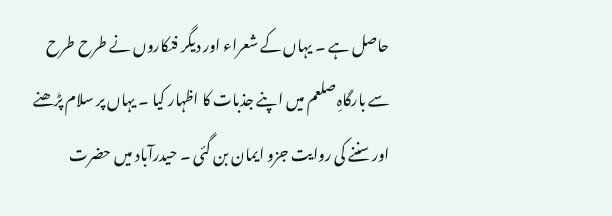حاصل ہے ۔ یہاں کے شعراء اور دیگر فنکاروں نے طرح طرح سے بارگاہِ صلعم میں اپنے جذبات کا اظہار کیا ۔ یہاں پر سلام پڑھنے اور سننے کی روایت جزو ایمان بن گئی ۔ حیدرآباد میں حضرت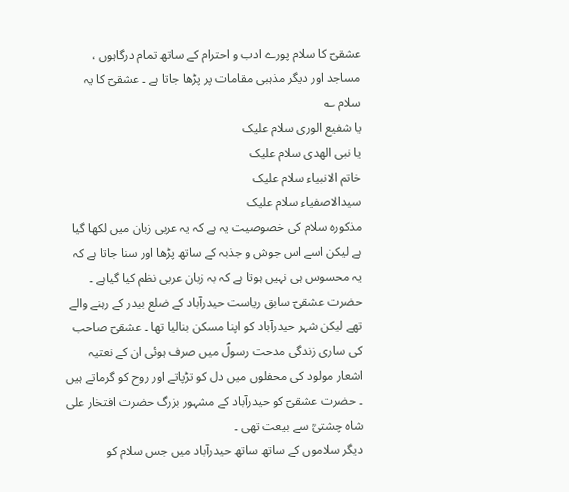عشقیؔ کا سلام پورے ادب و احترام کے ساتھ تمام درگاہوں ، مساجد اور دیگر مذہبی مقامات پر پڑھا جاتا ہے ۔ عشقیؔ کا یہ سلام ؎
یا شفیع الوری سلام علیک
یا نبی الھدی سلام علیک
خاتم الانبیاء سلام علیک
سیدالاصفیاء سلام علیک
مذکورہ سلام کی خصوصیت یہ ہے کہ یہ عربی زبان میں لکھا گیا ہے لیکن اسے اس جوش و جذبہ کے ساتھ پڑھا اور سنا جاتا ہے کہ یہ محسوس ہی نہیں ہوتا ہے کہ بہ زبان عربی نظم کیا گیاہے ۔
حضرت عشقیؔ سابق ریاست حیدرآباد کے ضلع بیدر کے رہنے والے تھے لیکن شہر حیدرآباد کو اپنا مسکن بنالیا تھا ۔ عشقیؔ صاحب کی ساری زندگی مدحت رسولؐ میں صرف ہوئی ان کے نعتیہ اشعار مولود کی محفلوں میں دل کو تڑپاتے اور روح کو گرماتے ہیں ۔ حضرت عشقیؔ کو حیدرآباد کے مشہور بزرگ حضرت افتخار علی شاہ چشتیؒ سے بیعت تھی ۔
دیگر سلاموں کے ساتھ ساتھ حیدرآباد میں جس سلام کو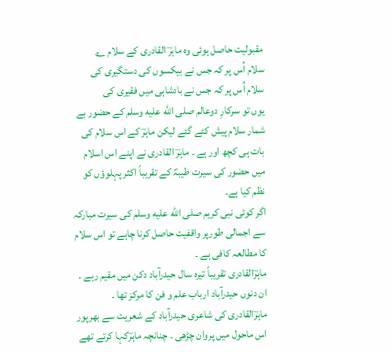مقبولیت حاصل ہوئی وہ ماہرؔ القادری کے سلام ؎
سلام اُس پر کہ جس نے بیکسوں کی دستگیری کی
سلام اُس پر کہ جس نے بادشاہی میں فقیری کی
یوں تو سرکارِ دوعالم صلى الله عليه وسلم کے حضور بے شمار سلام پیش کئے گئے لیکن ماہرؔ کے اس سلام کی بات ہی کچھ اور ہے ۔ ماہرؔ القادری نے اپنے اس اسلام میں حضور کی سیرت طیبہؐ کے تقریباً اکثر پہلوؤں کو نظم کیا ہے۔
اگر کوئی نبی کریم صلى الله عليه وسلم کی سیرت مبارکہ سے اجمالی طورپر واقفیت حاصل کرنا چاہے تو اس سلام کا مطالعہ کافی ہے ۔
ماہرؔالقادری تقریباً تیرہ سال حیدرآباد دکن میں مقیم رہے ۔ ان دنوں حیدرآباد ارباب علم و فن کا مرکز تھا ۔ ماہرؔالقادری کی شاعری حیدرآباد کے شعریت سے بھرپور اس ماحول میں پروان چڑھی ۔ چنانچہ ماہرؔکہا کرتے تھے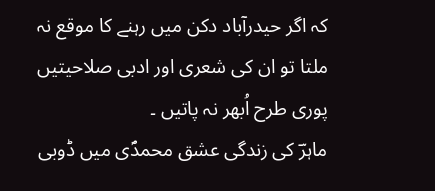کہ اگر حیدرآباد دکن میں رہنے کا موقع نہ ملتا تو ان کی شعری اور ادبی صلاحیتیں پوری طرح اُبھر نہ پاتیں ۔
ماہرؔ کی زندگی عشق محمدؐی میں ڈوبی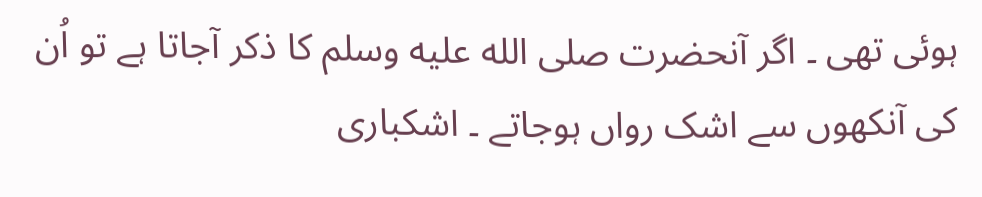ہوئی تھی ۔ اگر آنحضرت صلى الله عليه وسلم کا ذکر آجاتا ہے تو اُن کی آنکھوں سے اشک رواں ہوجاتے ۔ اشکباری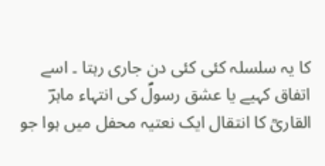کا یہ سلسلہ کئی کئی دن جاری رہتا ۔ اسے اتفاق کہیے یا عشق رسولؐ کی انتہاء ماہرؔ القاریؒ کا انتقال ایک نعتیہ محفل میں ہوا جو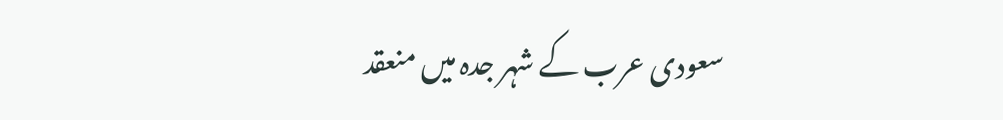سعودی عرب کے شہر جدہ میں منعقد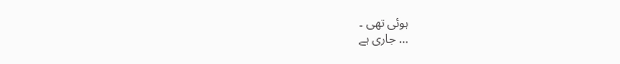ہوئی تھی ۔
… جاری ہے